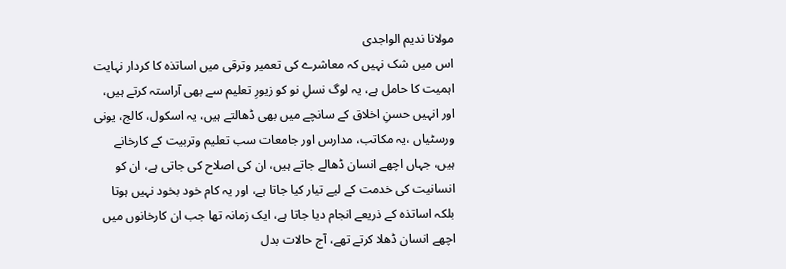مولانا ندیم الواجدی
اس میں شک نہیں کہ معاشرے کی تعمیر وترقی میں اساتذہ کا کردار نہایت اہمیت کا حامل ہے، یہ لوگ نسلِ نو کو زیورِ تعلیم سے بھی آراستہ کرتے ہیں، اور انہیں حسنِ اخلاق کے سانچے میں بھی ڈھالتے ہیں، یہ اسکول، کالج، یونی ورسٹیاں ،یہ مکاتب، مدارس اور جامعات سب تعلیم وتربیت کے کارخانے ہیں، جہاں اچھے انسان ڈھالے جاتے ہیں، ان کی اصلاح کی جاتی ہے، ان کو انسانیت کی خدمت کے لیے تیار کیا جاتا ہے، اور یہ کام خود بخود نہیں ہوتا بلکہ اساتذہ کے ذریعے انجام دیا جاتا ہے، ایک زمانہ تھا جب ان کارخانوں میں اچھے انسان ڈھلا کرتے تھے، آج حالات بدل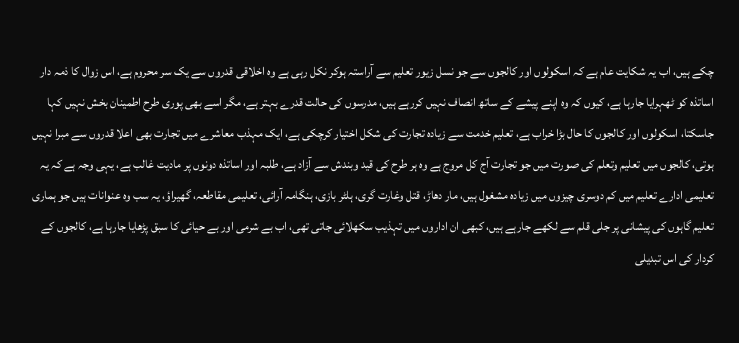چکے ہیں، اب یہ شکایت عام ہے کہ اسکولوں اور کالجوں سے جو نسل زیور تعلیم سے آراستہ ہوکر نکل رہی ہے وہ اخلاقی قدروں سے یک سر محروم ہے، اس زوال کا ذمہ دار اساتذہ کو ٹھہرایا جارہا ہے، کیوں کہ وہ اپنے پیشے کے ساتھ انصاف نہیں کررہے ہیں، مدرسوں کی حالت قدرے بہتر ہے، مگر اسے بھی پوری طرح اطمینان بخش نہیں کہا جاسکتا، اسکولوں اور کالجوں کا حال بڑا خراب ہے، تعلیم خدمت سے زیادہ تجارت کی شکل اختیار کرچکی ہے، ایک مہذب معاشرے میں تجارت بھی اعلا قدروں سے مبرا نہیں ہوتی، کالجوں میں تعلیم وتعلم کی صورت میں جو تجارت آج کل مروج ہے وہ ہر طرح کی قید وبندش سے آزاد ہے، طلبہ اور اساتذہ دونوں پر مادیت غالب ہے، یہی وجہ ہے کہ یہ تعلیمی ادارے تعلیم میں کم دوسری چیزوں میں زیادہ مشغول ہیں، مار دھاڑ، قتل وغارت گری، ہلٹر بازی، ہنگامہ آرائی، تعلیمی مقاطعہ، گھیراؤ، یہ سب وہ عنوانات ہیں جو ہماری تعلیم گاہوں کی پیشانی پر جلی قلم سے لکھے جارہے ہیں، کبھی ان اداروں میں تہذیب سکھلائی جاتی تھی، اب بے شرمی اور بے حیائی کا سبق پڑھایا جارہا ہے، کالجوں کے کردار کی اس تبدیلی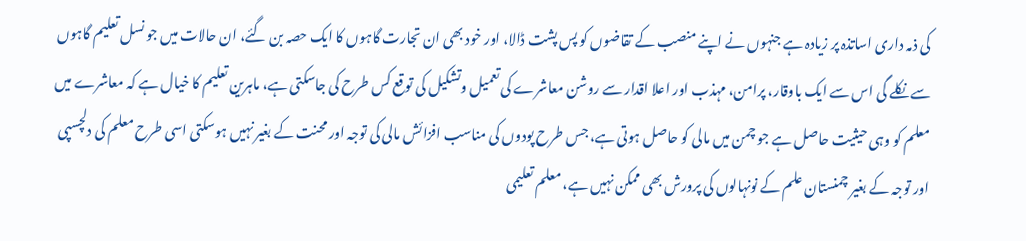کی ذمہ داری اساتذہ پر زیادہ ہے جنہوں نے اپنے منصب کے تقاضوں کو پس پشت ڈالا، اور خود بھی ان تجارت گاہوں کا ایک حصہ بن گئے، ان حالات میں جو نسل تعلیم گاہوں سے نکلے گی اس سے ایک باوقار، پرامن، مہذب اور اعلا اقدار سے روشن معاشرے کی تعمیل وتشکیل کی توقع کس طرح کی جاسکتی ہے، ماہرین تعلیم کا خیال ہے کہ معاشرے میں معلم کو وہی حیثیت حاصل ہے جو چمن میں مالی کو حاصل ہوتی ہے، جس طرح پودوں کی مناسب افزائش مالی کی توجہ اور محنت کے بغیر نہیں ہوسکتی اسی طرح معلم کی دلچسپی اور توجہ کے بغیر چمنستان علم کے نونہالوں کی پرورش بھی ممکن نہیں ہے، معلم تعلیمی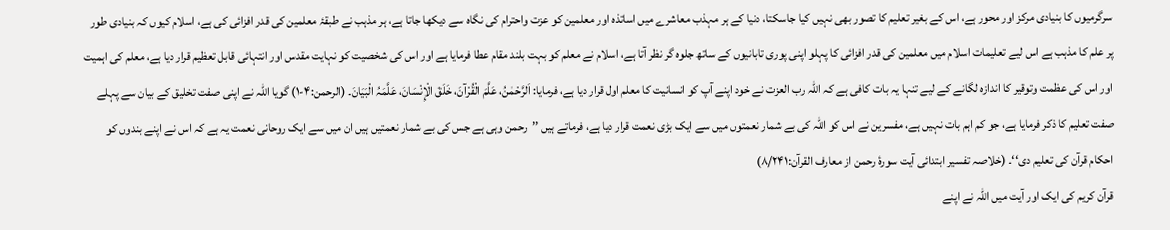سرگرمیوں کا بنیادی مرکز اور محور ہے، اس کے بغیر تعلیم کا تصور بھی نہیں کیا جاسکتا، دنیا کے ہر مہذب معاشرے میں اساتذہ اور معلمین کو عزت واحترام کی نگاہ سے دیکھا جاتا ہے، ہر مذہب نے طبقۂ معلمین کی قدر افزائی کی ہے، اسلام کیوں کہ بنیادی طور پر علم کا مذہب ہے اس لیے تعلیمات اسلام میں معلمین کی قدر افزائی کا پہلو اپنی پوری تابانیوں کے ساتھ جلوہ گر نظر آتا ہے، اسلام نے معلم کو بہت بلند مقام عطا فرمایا ہے اور اس کی شخصیت کو نہایت مقدس اور انتہائی قابل تعظیم قرار دیا ہے، معلم کی اہمیت اور اس کی عظمت وتوقیر کا اندازہ لگانے کے لیے تنہا یہ بات کافی ہے کہ اللہ رب العزت نے خود اپنے آپ کو انسانیت کا معلم اول قرار دیا ہے، فرمایا: اَلرَّحْمٰنُ، عَلَّمَ الْقُرْآنَ، خَلَقَ الْإِنْسَانَ، عَلَّمَہُ الْبَیَانَ۔ (الرحمن:۴-۱) گویا اللہ نے اپنی صفت تخلیق کے بیان سے پہلے صفت تعلیم کا ذکر فرمایا ہے، جو کم اہم بات نہیں ہے، مفسرین نے اس کو اللہ کی بے شمار نعمتوں میں سے ایک بڑی نعمت قرار دیا ہے، فرماتے ہیں ’’رحمن وہی ہے جس کی بے شمار نعمتیں ہیں ان میں سے ایک روحانی نعمت یہ ہے کہ اس نے اپنے بندوں کو احکام قرآن کی تعلیم دی‘‘۔ (خلاصہ تفسیر ابتدائی آیت سورۂ رحمن از معارف القرآن:۸/۲۴۱)
قرآن کریم کی ایک اور آیت میں اللہ نے اپنے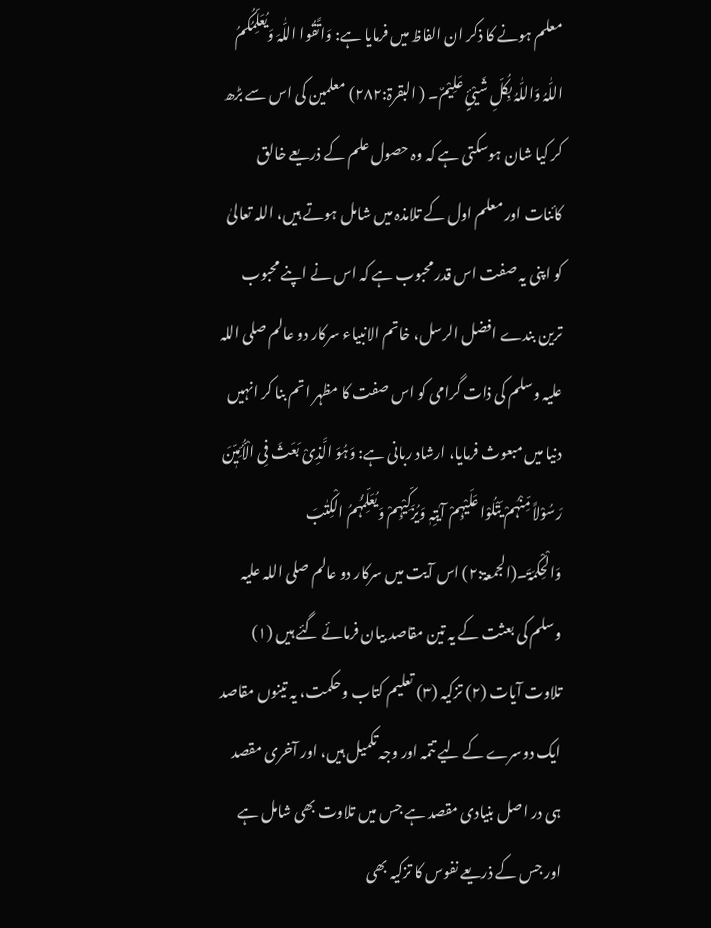معلم ہونے کا ذکر ان الفاظ میں فرمایا ہے: وَاتَّقُوا اللّٰہَ وَیُعَلِّمُکُمُ اللّٰہُ وَاللّٰہُ بِکُلِّ شَیْئٍ عَلِیْمٌ۔ ( البقرۃ:۲۸۲) معلمین کی اس سے بڑھ کر کیا شان ہوسکتی ہے کہ وہ حصول علم کے ذریعے خالق کائنات اور معلم اول کے تلامذہ میں شامل ہوتے ہیں، اللہ تعالیٰ کو اپنی یہ صفت اس قدر محبوب ہے کہ اس نے اپنے محبوب ترین بندے افضل الرسل، خاتم الانبیاء سرکار دو عالم صلی اللہ علیہ وسلم کی ذات گرامی کو اس صفت کا مظہر اتم بنا کر انہیں دنیا میں مبعوث فرمایا، ارشاد ربانی ہے: وَہُوَ الَّذِیْ بَعَثَ فِی الْأُمِّیّٖنَ رَسُوْلاً مِّنْہُمْ یَتْلُوْا عَلَیْہِمْ آیٰتِہٖ وَیُزَکِّیْہِمْ وَیُعَلِّمُہُمُ الْکِتٰبَ وَالْحِکْمَۃَ۔(الجمعۃ:۲) اس آیت میں سرکار دو عالم صلی اللہ علیہ وسلم کی بعثت کے یہ تین مقاصد بیان فرمائے گئے ہیں (۱) تلاوت آیات (۲) تزکیہ (۳) تعلیم کتاب وحکمت، یہ تینوں مقاصد ایک دوسرے کے لیے تتمہ اور وجہ تکمیل ہیں، اور آخری مقصد ہی در اصل بنیادی مقصد ہے جس میں تلاوت بھی شامل ہے اور جس کے ذریعے نفوس کا تزکیہ بھی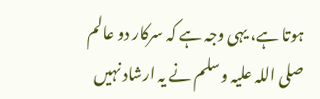ہوتا ہے، یہی وجہ ہے کہ سرکار دو عالم صلی اللہ علیہ وسلم نے یہ ارشاد نہیں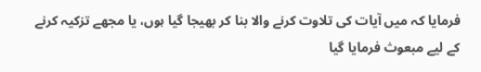فرمایا کہ میں آیات کی تلاوت کرنے والا بنا کر بھیجا گیا ہوں، یا مجھے تزکیہ کرنے کے لیے مبعوث فرمایا گیا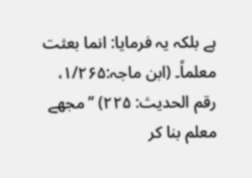ہے بلکہ یہ فرمایا: انما بعثت معلماً۔ (ابن ماجہ:۱/۲۶۵، رقم الحدیث: ۲۲۵) ’’مجھے معلم بنا کر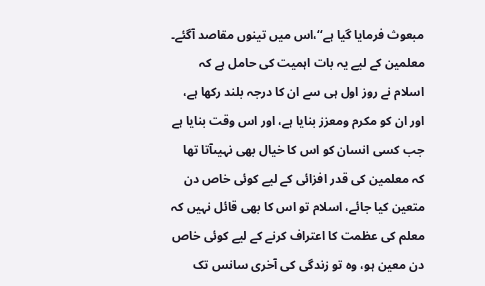مبعوث فرمایا گیا ہے‘‘،اس میں تینوں مقاصد آگئے۔
معلمین کے لیے یہ بات اہمیت کی حامل ہے کہ اسلام نے روز اول ہی سے ان کا درجہ بلند رکھا ہے، اور ان کو مکرم ومعزز بنایا ہے، اور اس وقت بنایا ہے جب کسی انسان کو اس کا خیال بھی نہیںآتا تھا کہ معلمین کی قدر افزائی کے لیے کوئی خاص دن متعین کیا جائے، اسلام تو اس کا بھی قائل نہیں کہ معلم کی عظمت کا اعتراف کرنے کے لیے کوئی خاص دن معین ہو، وہ تو زندگی کی آخری سانس تک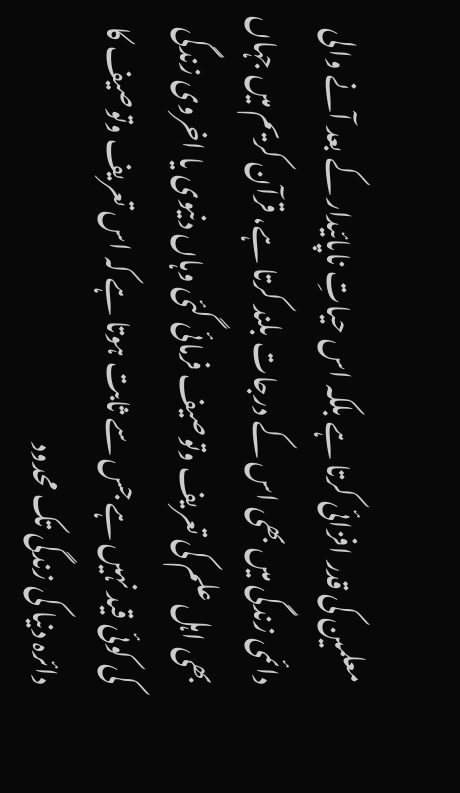معلمین کی قدر افزائی کرتا ہے بلکہ اس حیاتِ ناپائیدار کے بعد آنے والی دائمی زندگی میں بھی اس کے درجات بلند کرتا ہے، قرآن کریم میں جہاں بھی اہل علم کی تعریف وتوصیف فرمائی گئی وہاں دنیوی یا اخروی زندگی کی کوئی قید نہیں ہے جس سے ثابت ہوتا ہے کہ اس تعریف وتوصیف کا دائرہ دنیا کی زندگی تک محدود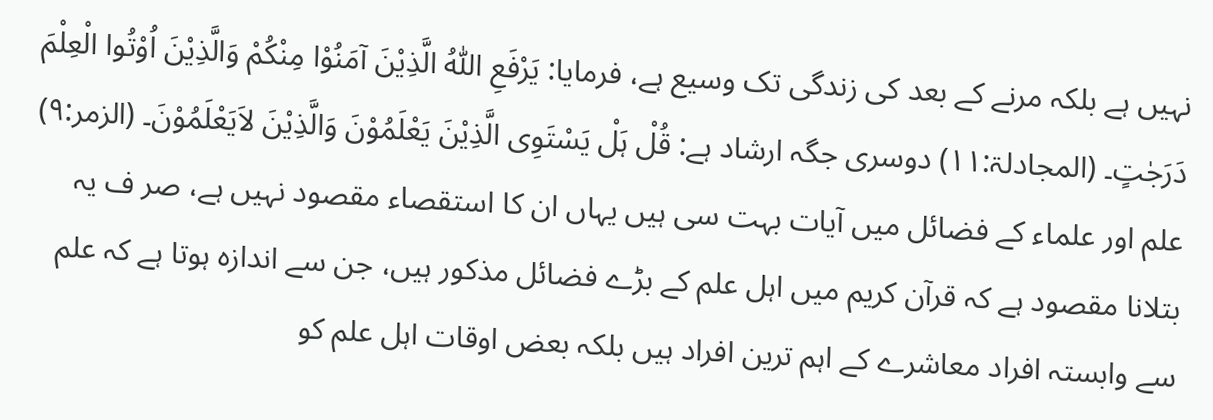نہیں ہے بلکہ مرنے کے بعد کی زندگی تک وسیع ہے، فرمایا: یَرْفَعِ اللّٰہُ الَّذِیْنَ آمَنُوْا مِنْکُمْ وَالَّذِیْنَ اُوْتُوا الْعِلْمَ دَرَجٰتٍ۔ (المجادلۃ:۱۱) دوسری جگہ ارشاد ہے: قُلْ ہَلْ یَسْتَوِی الَّذِیْنَ یَعْلَمُوْنَ وَالَّذِیْنَ لاَیَعْلَمُوْنَ۔ (الزمر:۹) علم اور علماء کے فضائل میں آیات بہت سی ہیں یہاں ان کا استقصاء مقصود نہیں ہے، صر ف یہ بتلانا مقصود ہے کہ قرآن کریم میں اہل علم کے بڑے فضائل مذکور ہیں، جن سے اندازہ ہوتا ہے کہ علم سے وابستہ افراد معاشرے کے اہم ترین افراد ہیں بلکہ بعض اوقات اہل علم کو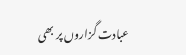عبادت گزاروں پر بھی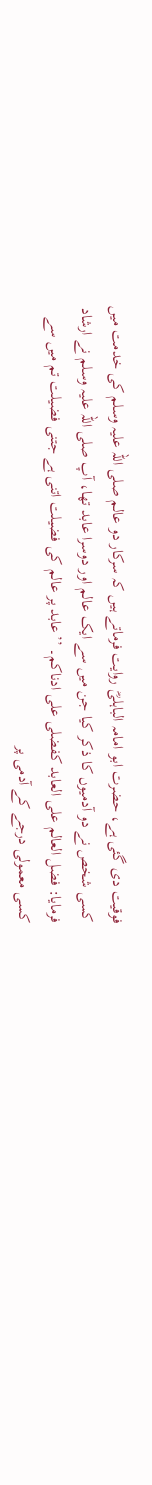فوقیت دی گئی ہے، حضرت ابو امامہ الباہلیؓ روایت فرماتے ہیں کہ سرکار دو عالم صلی اللہ علیہ وسلم کی خدمت میں کسی شخص نے دو آدمیوں کا ذکر کیا جن میں سے ایک عالم اور دوسرا عابد تھا، آپ صلی اللہ علیہ وسلم نے ارشاد فرمایا: فضل العالم علی العابد کفضلی علی ادناکم۔ ’’عابد پر عالم کی فضیلت اتنی ہے جتنی فضیلت تم میں سے کسی معمولی درجے کے آدمی پر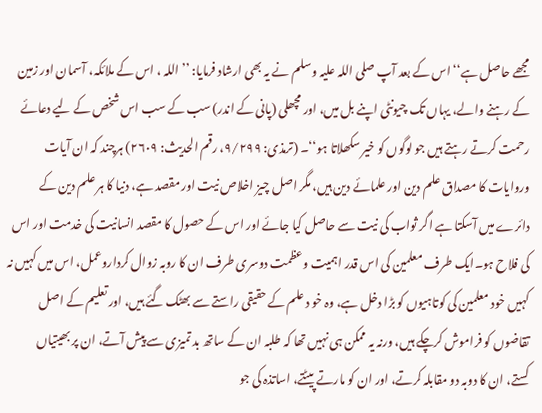مجھے حاصل ہے‘‘ اس کے بعد آپ صلی اللہ علیہ وسلم نے یہ بھی ارشاد فرمایا: ’’اللہ ، اس کے ملائکہ، آسمان اور زمین کے رہنے والے، یہاں تک چیونٹی اپنے بل میں، اور مچھلی (پانی کے اندر) سب کے سب اس شخص کے لیے دعائے رحمت کرتے رہتے ہیں جو لوگوں کو خیر سکھلاتا ہو‘‘۔ (ترمذی: ۹/۲۹۹، رقم الحدیث: ۲۶۰۹) ہرچند کہ ان آیات وروایات کا مصداق علم دین اور علمائے دین ہیں، مگر اصل چیز اخلاص نیت اور مقصد ہے، دنیا کا ہر علم دین کے دائرے میں آسکتا ہے اگر ثواب کی نیت سے حاصل کیا جائے اور اس کے حصول کا مقصد انسانیت کی خدمت اور اس کی فلاح ہو۔ایک طرف معلمین کی اس قدر اہمیت وعظمت دوسری طرف ان کا روبہ زوال کرداروعمل، اس میں کہیں نہ کہیں خود معلمین کی کوتاہیوں کو بڑا دخل ہے، وہ خو د علم کے حقیقی راستے سے بھٹک گئے ہیں، اور تعلیم کے اصل تقاضوں کو فراموش کرچکے ہیں، ورنہ یہ ممکن ہی نہیں تھا کہ طلبہ ان کے ساتھ بد تمیزی سے پیش آتے، ان پر بھیتیاں کستے، ان کا دوبہ دو مقابلہ کرتے، اور ان کو مارتے پیٹتے، اساتذہ کی جو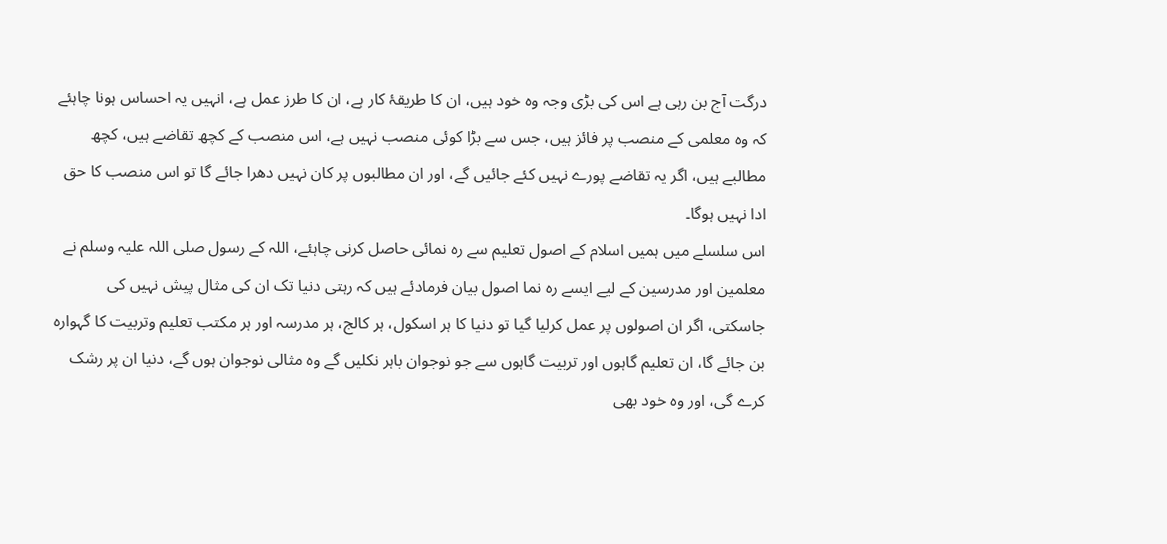درگت آج بن رہی ہے اس کی بڑی وجہ وہ خود ہیں، ان کا طریقۂ کار ہے، ان کا طرز عمل ہے، انہیں یہ احساس ہونا چاہئے کہ وہ معلمی کے منصب پر فائز ہیں، جس سے بڑا کوئی منصب نہیں ہے، اس منصب کے کچھ تقاضے ہیں، کچھ مطالبے ہیں، اگر یہ تقاضے پورے نہیں کئے جائیں گے، اور ان مطالبوں پر کان نہیں دھرا جائے گا تو اس منصب کا حق ادا نہیں ہوگا۔
اس سلسلے میں ہمیں اسلام کے اصول تعلیم سے رہ نمائی حاصل کرنی چاہئے، اللہ کے رسول صلی اللہ علیہ وسلم نے معلمین اور مدرسین کے لیے ایسے رہ نما اصول بیان فرمادئے ہیں کہ رہتی دنیا تک ان کی مثال پیش نہیں کی جاسکتی، اگر ان اصولوں پر عمل کرلیا گیا تو دنیا کا ہر اسکول، ہر کالج، ہر مدرسہ اور ہر مکتب تعلیم وتربیت کا گہوارہ بن جائے گا، ان تعلیم گاہوں اور تربیت گاہوں سے جو نوجوان باہر نکلیں گے وہ مثالی نوجوان ہوں گے، دنیا ان پر رشک کرے گی، اور وہ خود بھی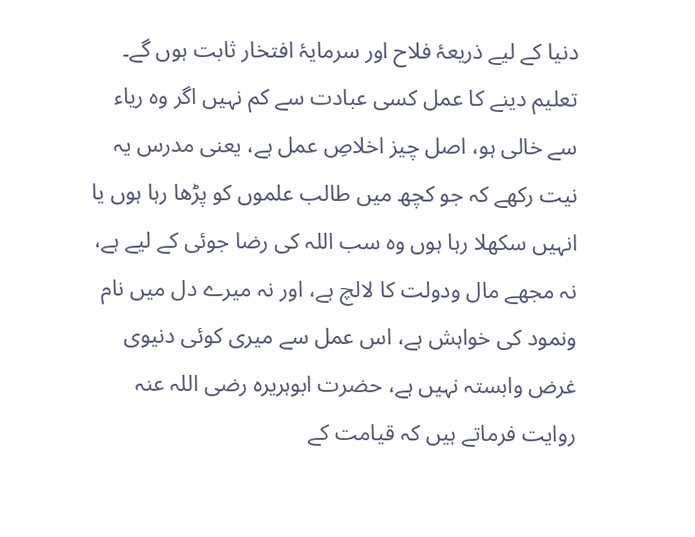دنیا کے لیے ذریعۂ فلاح اور سرمایۂ افتخار ثابت ہوں گے۔
تعلیم دینے کا عمل کسی عبادت سے کم نہیں اگر وہ ریاء سے خالی ہو، اصل چیز اخلاصِ عمل ہے، یعنی مدرس یہ نیت رکھے کہ جو کچھ میں طالب علموں کو پڑھا رہا ہوں یا انہیں سکھلا رہا ہوں وہ سب اللہ کی رضا جوئی کے لیے ہے، نہ مجھے مال ودولت کا لالچ ہے، اور نہ میرے دل میں نام ونمود کی خواہش ہے، اس عمل سے میری کوئی دنیوی غرض وابستہ نہیں ہے، حضرت ابوہریرہ رضی اللہ عنہ روایت فرماتے ہیں کہ قیامت کے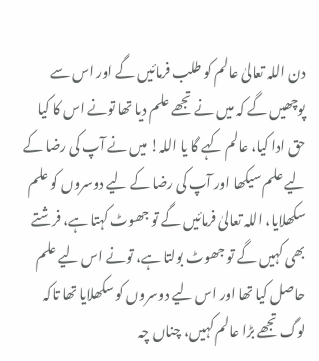دن اللہ تعالیٰ عالم کو طلب فرمائیں گے اور اس سے پوچھیں گے کہ میں نے تجھے علم دیا تھا تونے اس کا کیا حق ادا کیا، عالم کہے گا یا اللہ! میں نے آپ کی رضا کے لیے علم سیکھا اور آپ کی رضا کے لیے دوسروں کو علم سکھلایا، اللہ تعالیٰ فرمائیں گے تو جھوٹ کہتا ہے، فرشتے بھی کہیں گے تو جھوٹ بولتا ہے، تونے اس لیے علم حاصل کیا تھا اور اس لیے دوسروں کو سکھلایا تھا تاکہ لوگ تجھے بڑا عالم کہیں، چناں چہ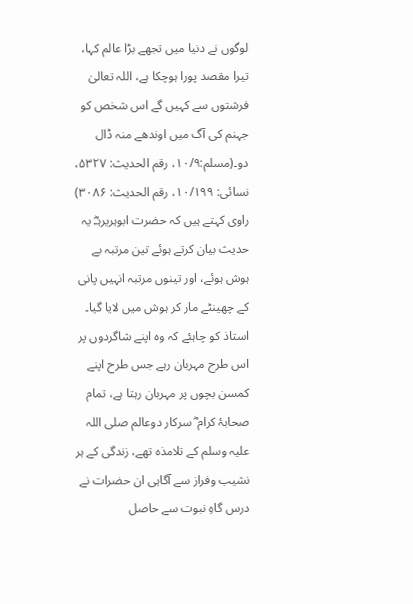لوگوں نے دنیا میں تجھے بڑا عالم کہا، تیرا مقصد پورا ہوچکا ہے، اللہ تعالیٰ فرشتوں سے کہیں گے اس شخص کو جہنم کی آگ میں اوندھے منہ ڈال دو۔(مسلم:۱۰/۹، رقم الحدیث: ۵۳۲۷، نسائی: ۱۰/۱۹۹، رقم الحدیث: ۳۰۸۶) راوی کہتے ہیں کہ حضرت ابوہریرہـؓ یہ حدیث بیان کرتے ہوئے تین مرتبہ بے ہوش ہوئے، اور تینوں مرتبہ انہیں پانی کے چھینٹے مار کر ہوش میں لایا گیا۔
استاذ کو چاہئے کہ وہ اپنے شاگردوں پر اس طرح مہربان رہے جس طرح اپنے کمسن بچوں پر مہربان رہتا ہے، تمام صحابۂ کرام ؓ سرکار دوعالم صلی اللہ علیہ وسلم کے تلامذہ تھے، زندگی کے ہر نشیب وفراز سے آگاہی ان حضرات نے درس گاہِ نبوت سے حاصل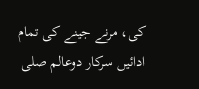کی، مرنے جینے کی تمام ادائیں سرکار دوعالم صلی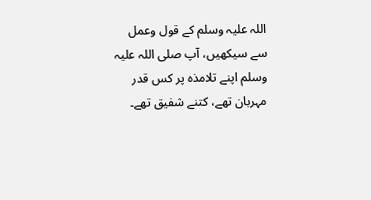اللہ علیہ وسلم کے قول وعمل سے سیکھیں، آپ صلی اللہ علیہ وسلم اپنے تلامذہ پر کس قدر مہربان تھے، کتنے شفیق تھے۔